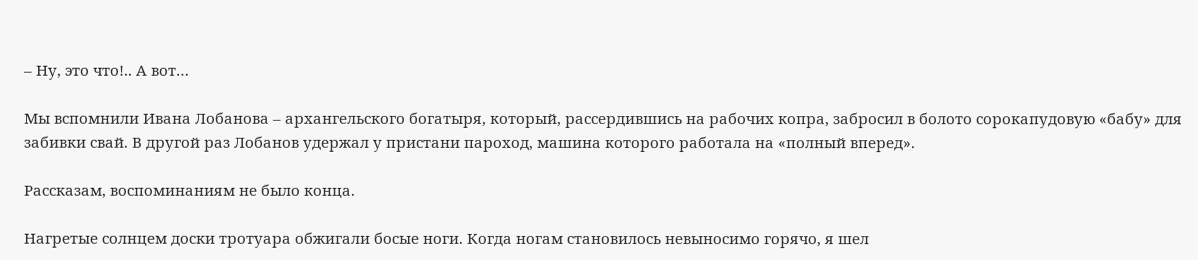– Ну, это что!.. А вот…

Мы вспомнили Ивана Лобанова – архангельского богатыря, который, рассердившись на рабочих копра, забросил в болото сорокапудовую «бабу» для забивки свай. В другой раз Лобанов удержал у пристани пароход, машина которого работала на «полный вперед».

Рассказам, воспоминаниям не было конца.

Нагретые солнцем доски тротуара обжигали босые ноги. Когда ногам становилось невыносимо горячо, я шел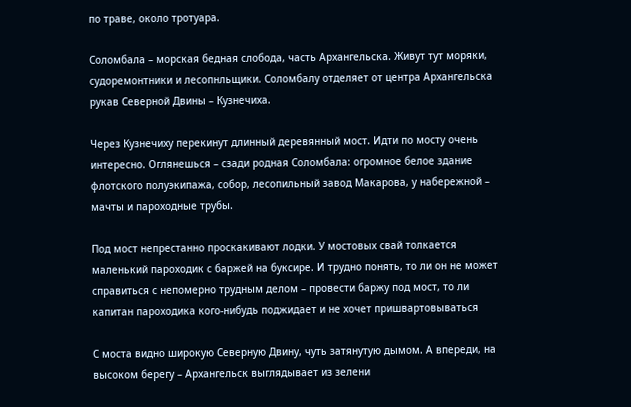по траве, около тротуара.

Соломбала – морская бедная слобода, часть Архангельска. Живут тут моряки, судоремонтники и лесопнльщики. Соломбалу отделяет от центра Архангельска рукав Северной Двины – Кузнечиха.

Через Кузнечиху перекинут длинный деревянный мост. Идти по мосту очень интересно. Оглянешься – сзади родная Соломбала: огромное белое здание флотского полуэкипажа, собор, лесопильный завод Макарова, у набережной – мачты и пароходные трубы.

Под мост непрестанно проскакивают лодки. У мостовых свай толкается маленький пароходик с баржей на буксире. И трудно понять, то ли он не может справиться с непомерно трудным делом – провести баржу под мост, то ли капитан пароходика кого-нибудь поджидает и не хочет пришвартовываться

С моста видно широкую Северную Двину, чуть затянутую дымом. А впереди, на высоком берегу – Архангельск выглядывает из зелени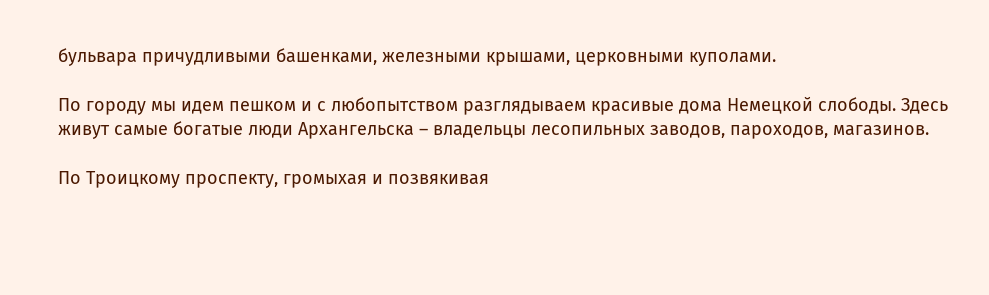бульвара причудливыми башенками, железными крышами, церковными куполами.

По городу мы идем пешком и с любопытством разглядываем красивые дома Немецкой слободы. Здесь живут самые богатые люди Архангельска – владельцы лесопильных заводов, пароходов, магазинов.

По Троицкому проспекту, громыхая и позвякивая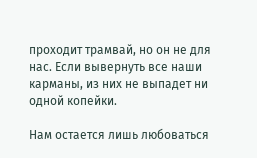проходит трамвай, но он не для нас. Если вывернуть все наши карманы, из них не выпадет ни одной копейки.

Нам остается лишь любоваться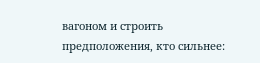вагоном и строить предположения, кто сильнее: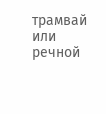трамвай или речной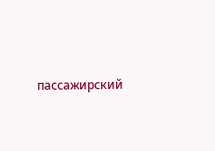пассажирский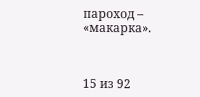пароход – «макарка».



15 из 92